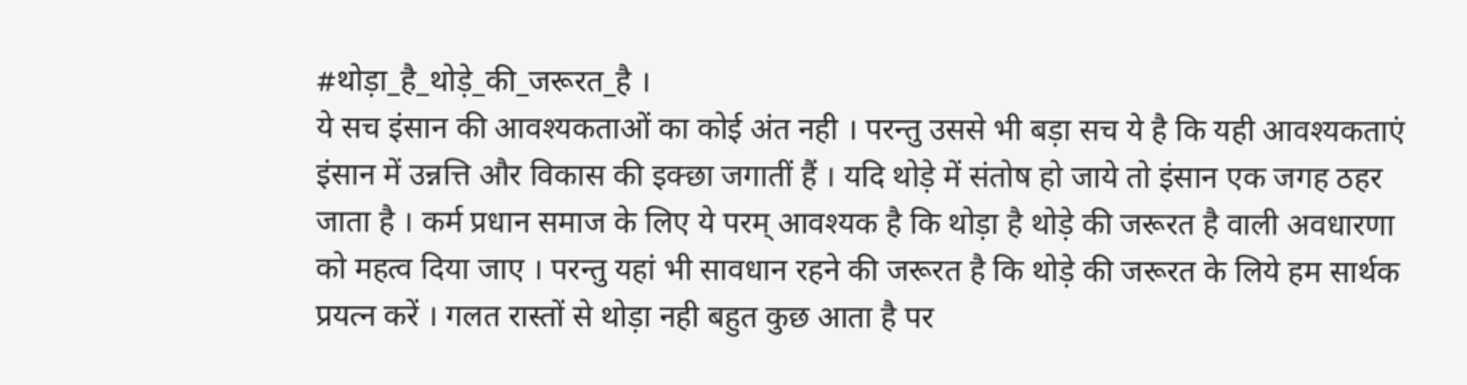#थोड़ा_है_थोड़े_की_जरूरत_है ।
ये सच इंसान की आवश्यकताओं का कोई अंत नही । परन्तु उससे भी बड़ा सच ये है कि यही आवश्यकताएं इंसान में उन्नत्ति और विकास की इक्छा जगातीं हैं । यदि थोड़े में संतोष हो जाये तो इंसान एक जगह ठहर जाता है । कर्म प्रधान समाज के लिए ये परम् आवश्यक है कि थोड़ा है थोड़े की जरूरत है वाली अवधारणा को महत्व दिया जाए । परन्तु यहां भी सावधान रहने की जरूरत है कि थोड़े की जरूरत के लिये हम सार्थक प्रयत्न करें । गलत रास्तों से थोड़ा नही बहुत कुछ आता है पर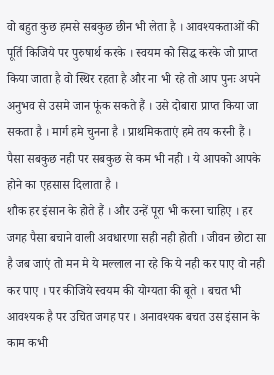वो बहुत कुछ हमसे सबकुछ छीन भी लेता है । आवश्यकताओं की पूर्ति किजिये पर पुरुषार्थ करके । स्वयम को सिद्ध करके जो प्राप्त किया जाता है वो स्थिर रहता है और ना भी रहे तो आप पुनः अपने अनुभव से उसमे जान फूंक सकते हैं । उसे दोबारा प्राप्त किया जा सकता है । मार्ग हमे चुनना है । प्राथमिकताएं हमे तय करनी हैं । पैसा सबकुछ नही पर सबकुछ से कम भी नही । ये आपको आपके होने का एहसास दिलाता है ।
शौक हर इंसान के होते हैं । और उन्हें पूरा भी करना चाहिए । हर जगह पैसा बचाने वाली अवधारणा सही नही होती । जीवन छोटा सा है जब जाएं तो मन मे ये मल्लाल ना रहे कि ये नही कर पाए वो नही कर पाए । पर कीजिये स्वयम की योग्यता की बूते । बचत भी आवश्यक है पर उचित जगह पर । अनावश्यक बचत उस इंसान के काम कभी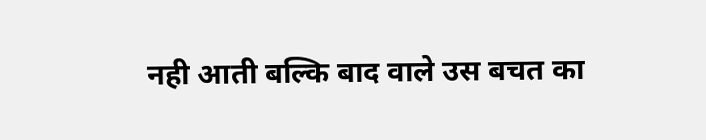नही आती बल्कि बाद वाले उस बचत का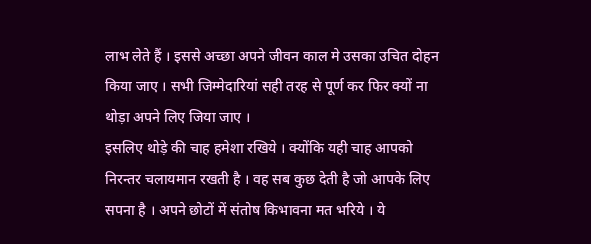लाभ लेते हैं । इससे अच्छा अपने जीवन काल मे उसका उचित दोहन किया जाए । सभी जिम्मेदारियां सही तरह से पूर्ण कर फिर क्यों ना थोड़ा अपने लिए जिया जाए ।
इसलिए थोड़े की चाह हमेशा रखिये । क्योंकि यही चाह आपको निरन्तर चलायमान रखती है । वह सब कुछ देती है जो आपके लिए सपना है । अपने छोटों में संतोष किभावना मत भरिये । ये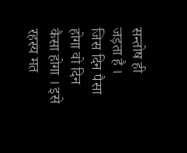सन्तोष ही जड़ता है ।
जिस दिन पैसा होगा वो दिन कैसा होगा । इसे रहस्य मत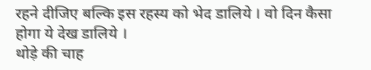रहने दीजिए बल्कि इस रहस्य को भेद डालिये । वो दिन कैसा होगा ये देख डालिये ।
थोड़े की चाह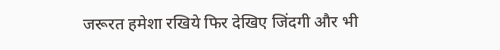जरूरत हमेशा रखिये फिर देखिए जिंदगी और भी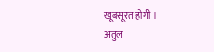खूबसूरत होगी ।
अतुल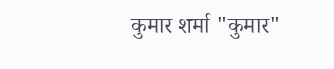कुमार शर्मा "कुमार"